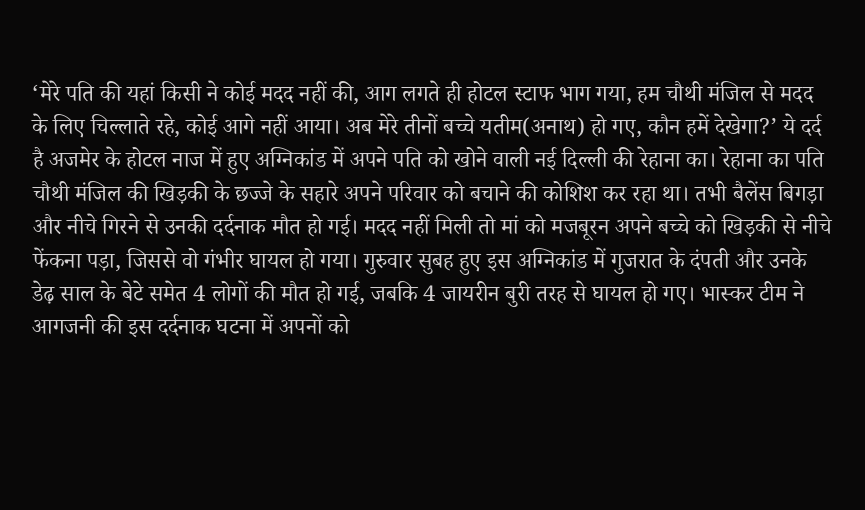‘मेरे पति की यहां किसी ने कोई मदद नहीं की, आग लगते ही होटल स्टाफ भाग गया, हम चौथी मंजिल से मदद के लिए चिल्लाते रहे, कोई आगे नहीं आया। अब मेरे तीनों बच्चे यतीम(अनाथ) हो गए, कौन हमें देखेगा?’ ये दर्द है अजमेर के होटल नाज में हुए अग्निकांड में अपने पति को खोने वाली नई दिल्ली की रेहाना का। रेहाना का पति चौथी मंजिल की खिड़की के छज्जे के सहारे अपने परिवार को बचाने की कोशिश कर रहा था। तभी बैलेंस बिगड़ा और नीचे गिरने से उनकी दर्दनाक मौत हो गई। मदद नहीं मिली तो मां को मजबूरन अपने बच्चे को खिड़की से नीचे फेंकना पड़ा, जिससे वो गंभीर घायल हो गया। गुरुवार सुबह हुए इस अग्निकांड में गुजरात के दंपती और उनके डेढ़ साल के बेटे समेत 4 लोगों की मौत हो गई, जबकि 4 जायरीन बुरी तरह से घायल हो गए। भास्कर टीम ने आगजनी की इस दर्दनाक घटना में अपनों को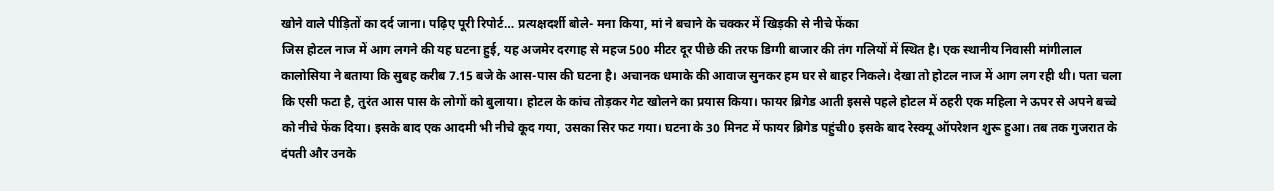खोने वाले पीड़ितों का दर्द जाना। पढ़िए पूरी रिपोर्ट… प्रत्यक्षदर्शी बोले- मना किया, मां ने बचाने के चक्कर में खिड़की से नीचे फेंका
जिस होटल नाज में आग लगने की यह घटना हुई, यह अजमेर दरगाह से महज 500 मीटर दूर पीछे की तरफ डिग्गी बाजार की तंग गलियों में स्थित है। एक स्थानीय निवासी मांगीलाल कालोसिया ने बताया कि सुबह करीब 7.15 बजे के आस-पास की घटना है। अचानक धमाके की आवाज सुनकर हम घर से बाहर निकले। देखा तो होटल नाज में आग लग रही थी। पता चला कि एसी फटा है, तुरंत आस पास के लोगों को बुलाया। होटल के कांच तोड़कर गेट खोलने का प्रयास किया। फायर ब्रिगेड आती इससे पहले होटल में ठहरी एक महिला ने ऊपर से अपने बच्चे को नीचे फेंक दिया। इसके बाद एक आदमी भी नीचे कूद गया, उसका सिर फट गया। घटना के 30 मिनट में फायर ब्रिगेड पहुंची0 इसके बाद रेस्क्यू ऑपरेशन शुरू हुआ। तब तक गुजरात के दंपती और उनके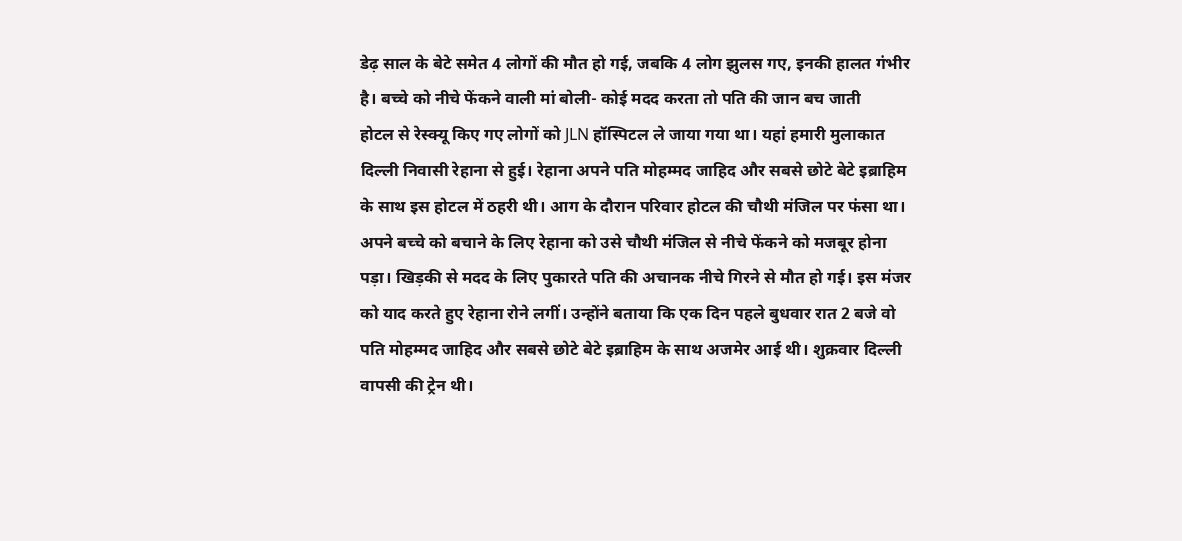डेढ़ साल के बेटे समेत 4 लोगों की मौत हो गई, जबकि 4 लोग झुलस गए, इनकी हालत गंभीर है। बच्चे को नीचे फेंकने वाली मां बोली- कोई मदद करता तो पति की जान बच जाती
होटल से रेस्क्यू किए गए लोगों को JLN हॉस्पिटल ले जाया गया था। यहां हमारी मुलाकात दिल्ली निवासी रेहाना से हुई। रेहाना अपने पति मोहम्मद जाहिद और सबसे छोटे बेटे इब्राहिम के साथ इस होटल में ठहरी थी। आग के दौरान परिवार होटल की चौथी मंजिल पर फंसा था। अपने बच्चे को बचाने के लिए रेहाना को उसे चौथी मंजिल से नीचे फेंकने को मजबूर होना पड़ा। खिड़की से मदद के लिए पुकारते पति की अचानक नीचे गिरने से मौत हो गई। इस मंजर को याद करते हुए रेहाना रोने लगीं। उन्होंने बताया कि एक दिन पहले बुधवार रात 2 बजे वो पति मोहम्मद जाहिद और सबसे छोटे बेटे इब्राहिम के साथ अजमेर आई थी। शुक्रवार दिल्ली वापसी की ट्रेन थी।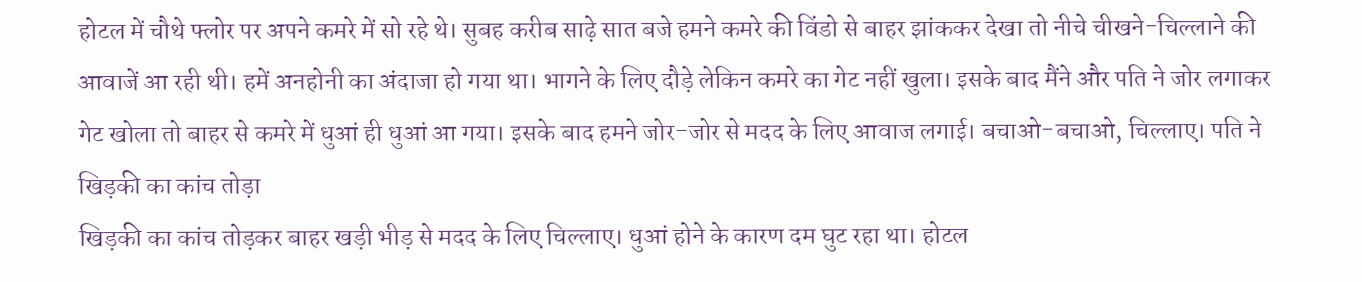होटल में चौथे फ्लोर पर अपने कमरे में सो रहे थे। सुबह करीब साढ़े सात बजे हमने कमरे की विंडो से बाहर झांककर देखा तो नीचे चीखने-चिल्लाने की आवाजें आ रही थी। हमें अनहोनी का अंदाजा हो गया था। भागने के लिए दौड़े लेकिन कमरे का गेट नहीं खुला। इसके बाद मैंने और पति ने जोर लगाकर गेट खोला तो बाहर से कमरे में धुआं ही धुआं आ गया। इसके बाद हमने जोर-जोर से मदद के लिए आवाज लगाई। बचाओ-बचाओ, चिल्लाए। पति ने खिड़की का कांच तोड़ा
खिड़की का कांच तोड़कर बाहर खड़ी भीड़ से मदद के लिए चिल्लाए। धुआं होने के कारण दम घुट रहा था। होटल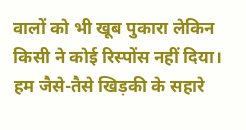वालों को भी खूब पुकारा लेकिन किसी ने कोई रिस्पोंस नहीं दिया। हम जैसे-तैसे खिड़की के सहारे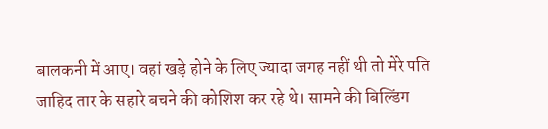बालकनी में आए। वहां खड़े होने के लिए ज्यादा जगह नहीं थी तो मेरे पति जाहिद तार के सहारे बचने की कोशिश कर रहे थे। सामने की बिल्डिंग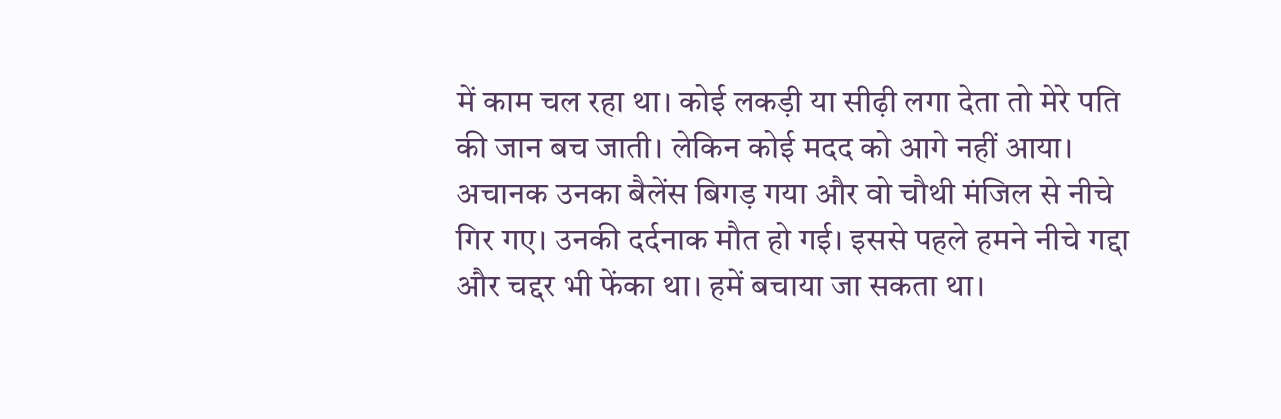में काम चल रहा था। कोई लकड़ी या सीढ़ी लगा देता तो मेरे पति की जान बच जाती। लेकिन कोई मदद को आगे नहीं आया। अचानक उनका बैलेंस बिगड़ गया और वो चौथी मंजिल से नीचे गिर गए। उनकी दर्दनाक मौत हो गई। इससे पहले हमने नीचे गद्दा और चद्दर भी फेंका था। हमें बचाया जा सकता था।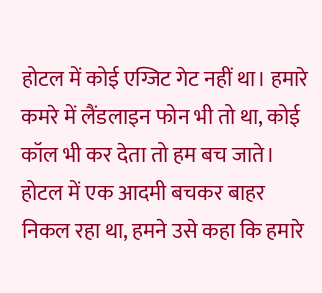होटल में कोई एग्जिट गेट नहीं था। हमारे कमरे में लैंडलाइन फोन भी तो था, कोई कॉल भी कर देता तो हम बच जाते। होटल में एक आदमी बचकर बाहर निकल रहा था, हमने उसे कहा कि हमारे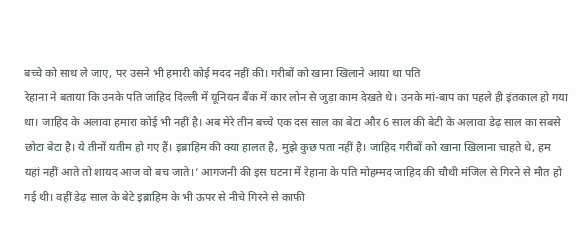बच्चे को साथ ले जाए, पर उसने भी हमारी कोई मदद नहीं की। गरीबों को खाना खिलाने आया था पति
रेहाना ने बताया कि उनके पति जाहिद दिल्ली में यूनियन बैंक में कार लोन से जुड़ा काम देखते थे। उनके मां-बाप का पहले ही इंतकाल हो गया था। जाहिद के अलावा हमारा कोई भी नहीं है। अब मेरे तीन बच्चे एक दस साल का बेटा और 6 साल की बेटी के अलावा डेढ़ साल का सबसे छोटा बेटा है। ये तीनों यतीम हो गए हैं। इब्राहिम की क्या हालत है, मुझे कुछ पता नहीं है। जाहिद गरीबों को खाना खिलाना चाहते थे, हम यहां नहीं आते तो शायद आज वो बच जाते।’ आगजनी की इस घटना में रेहाना के पति मोहम्मद जाहिद की चौथी मंजिल से गिरने से मौत हो गई थी। वहीं डेढ़ साल के बेटे इब्राहिम के भी ऊपर से नीचे गिरने से काफी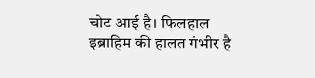चोट आई है। फिलहाल इब्राहिम की हालत गंभीर है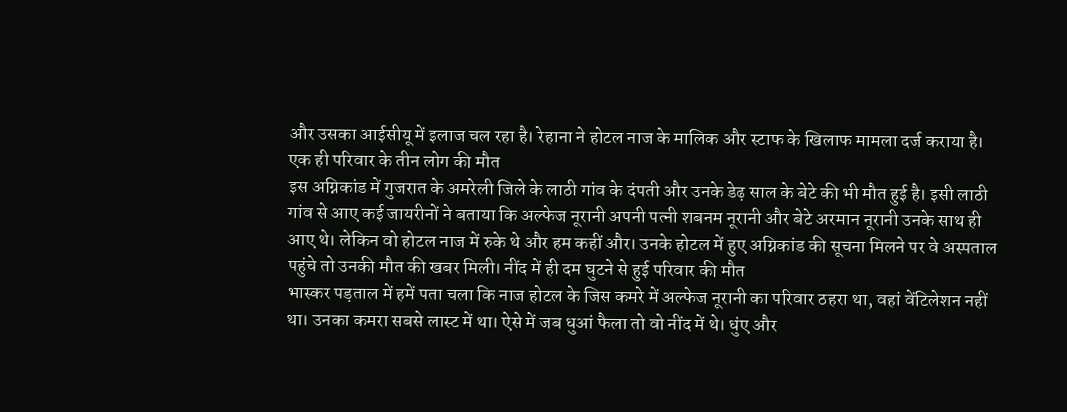और उसका आईसीयू में इलाज चल रहा है। रेहाना ने होटल नाज के मालिक और स्टाफ के खिलाफ मामला दर्ज कराया है। एक ही परिवार के तीन लोग की मौत
इस अग्निकांड में गुजरात के अमरेली जिले के लाठी गांव के दंपती और उनके डेढ़ साल के बेटे की भी मौत हुई है। इसी लाठी गांव से आए कई जायरीनों ने बताया कि अल्फेज नूरानी अपनी पत्नी शबनम नूरानी और बेटे अरमान नूरानी उनके साथ ही आए थे। लेकिन वो होटल नाज में रुके थे और हम कहीं और। उनके होटल में हुए अग्निकांड की सूचना मिलने पर वे अस्पताल पहुंचे तो उनकी मौत की खबर मिली। नींद में ही दम घुटने से हुई परिवार की मौत
भास्कर पड़ताल में हमें पता चला कि नाज होटल के जिस कमरे में अल्फेज नूरानी का परिवार ठहरा था, वहां वेंटिलेशन नहीं था। उनका कमरा सबसे लास्ट में था। ऐसे में जब धुआं फैला तो वो नींद में थे। धुंए और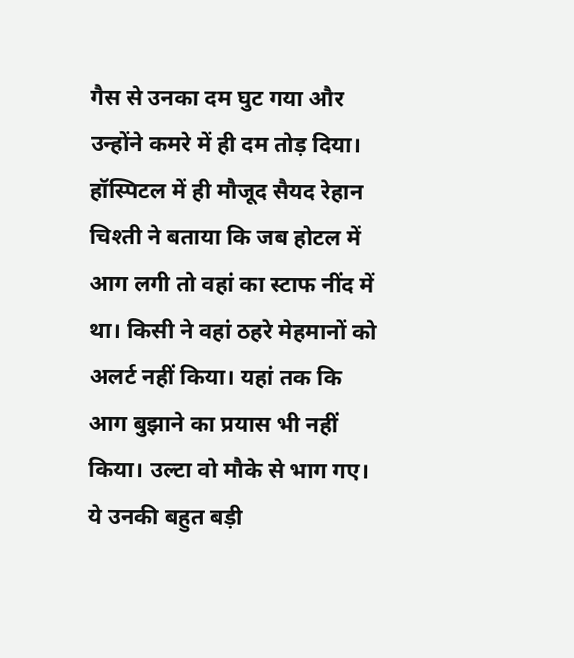गैस से उनका दम घुट गया और उन्होंने कमरे में ही दम तोड़ दिया। हॉस्पिटल में ही मौजूद सैयद रेहान चिश्ती ने बताया कि जब होटल में आग लगी तो वहां का स्टाफ नींद में था। किसी ने वहां ठहरे मेहमानों को अलर्ट नहीं किया। यहां तक कि आग बुझाने का प्रयास भी नहीं किया। उल्टा वो मौके से भाग गए। ये उनकी बहुत बड़ी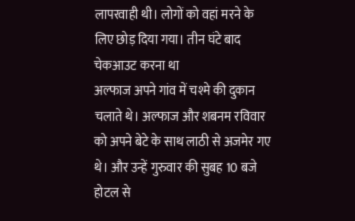लापरवाही थी। लोगों को वहां मरने के लिए छोड़ दिया गया। तीन घंटे बाद चेकआउट करना था
अल्फाज अपने गांव में चश्मे की दुकान चलाते थे। अल्फाज और शबनम रविवार को अपने बेटे के साथ लाठी से अजमेर गए थे। और उन्हें गुरुवार की सुबह 10 बजे होटल से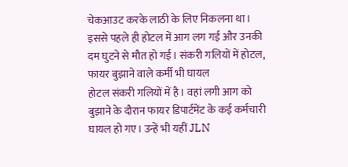चेकआउट करके लाठी के लिए निकलना था। इससे पहले ही होटल में आग लग गई और उनकी दम घुटने से मौत हो गई। संकरी गलियों में होटल, फायर बुझाने वाले कर्मी भी घायल
होटल संकरी गलियों में है। वहां लगी आग को बुझाने के दौरान फायर डिपार्टमेंट के कई कर्मचारी घायल हो गए। उन्हें भी यहीं JLN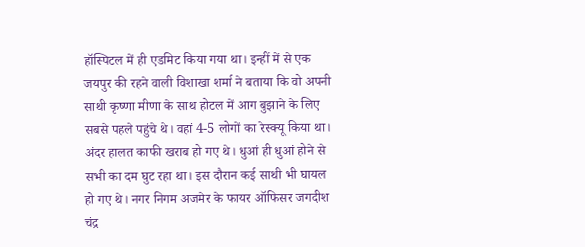हॉस्पिटल में ही एडमिट किया गया था। इन्हीं में से एक जयपुर की रहने वाली विशाखा शर्मा ने बताया कि वो अपनी साथी कृष्णा मीणा के साथ होटल में आग बुझाने के लिए सबसे पहले पहुंचे थे। वहां 4-5 लोगों का रेस्क्यू किया था। अंदर हालत काफी खराब हो गए थे। धुआं ही धुआं होने से सभी का दम घुट रहा था। इस दौरान कई साथी भी घायल हो गए थे। नगर निगम अजमेर के फायर ऑफिसर जगदीश चंद्र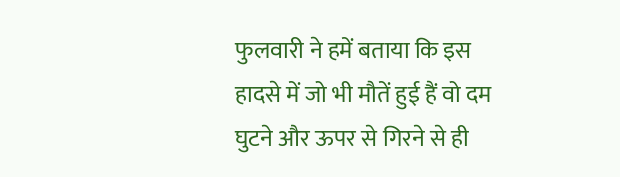फुलवारी ने हमें बताया कि इस हादसे में जो भी मौतें हुई हैं वो दम घुटने और ऊपर से गिरने से ही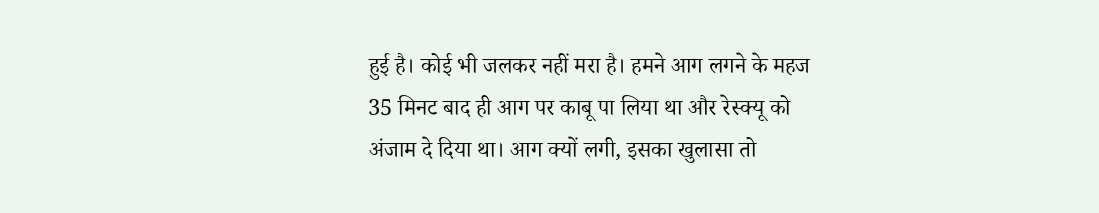हुई है। कोई भी जलकर नहीं मरा है। हमने आग लगने के महज 35 मिनट बाद ही आग पर काबू पा लिया था और रेस्क्यू को अंजाम दे दिया था। आग क्यों लगी, इसका खुलासा तो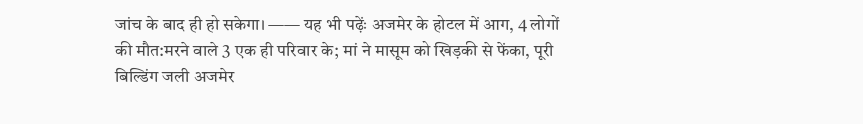जांच के बाद ही हो सकेगा। —— यह भी पढ़ेंः अजमेर के होटल में आग, 4 लोगों की मौत:मरने वाले 3 एक ही परिवार के; मां ने मासूम को खिड़की से फेंका, पूरी बिल्डिंग जली अजमेर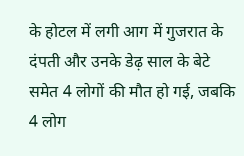के होटल में लगी आग में गुजरात के दंपती और उनके डेढ़ साल के बेटे समेत 4 लोगों की मौत हो गई, जबकि 4 लोग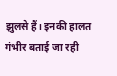झुलसे हैं। इनकी हालत गंभीर बताई जा रही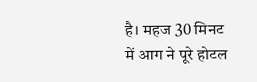है। महज 30 मिनट में आग ने पूरे होटल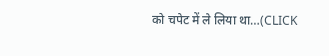को चपेट में ले लिया था…(CLICK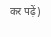कर पढ़ें)